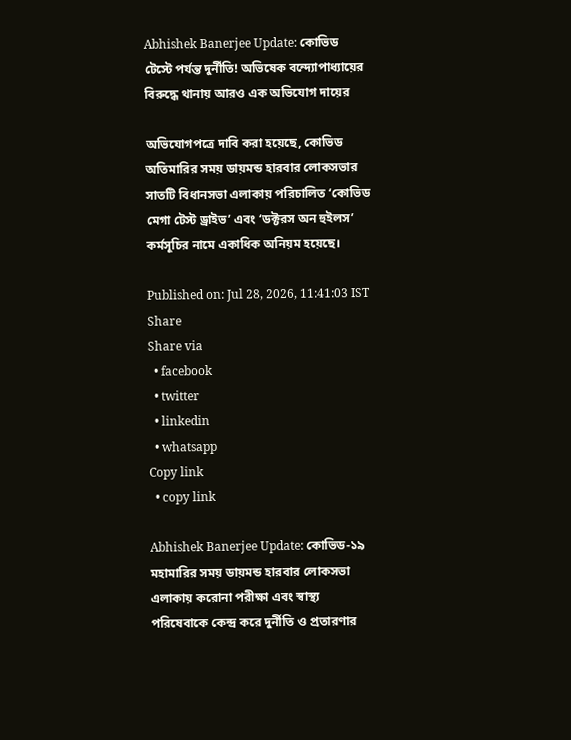Abhishek Banerjee Update: কোভিড টেস্টে পর্যন্ত দুর্নীতি! অভিষেক বন্দ্যোপাধ্যায়ের বিরুদ্ধে থানায় আরও এক অভিযোগ দায়ের

অভিযোগপত্রে দাবি করা হয়েছে, কোভিড অতিমারির সময় ডায়মন্ড হারবার লোকসভার সাতটি বিধানসভা এলাকায় পরিচালিত ‘কোভিড মেগা টেস্ট ড্রাইভ’ এবং ‘ডক্টরস অন হুইলস’ কর্মসূচির নামে একাধিক অনিয়ম হয়েছে।

Published on: Jul 28, 2026, 11:41:03 IST
Share
Share via
  • facebook
  • twitter
  • linkedin
  • whatsapp
Copy link
  • copy link

Abhishek Banerjee Update: কোভিড-১৯ মহামারির সময় ডায়মন্ড হারবার লোকসভা এলাকায় করোনা পরীক্ষা এবং স্বাস্থ্য পরিষেবাকে কেন্দ্র করে দুর্নীতি ও প্রতারণার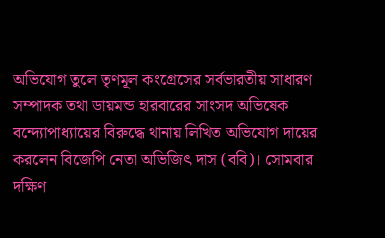অভিযোগ তুলে তৃণমূল কংগ্রেসের সর্বভারতীয় সাধারণ সম্পাদক তথা ডায়মন্ড হারবারের সাংসদ অভিষেক বন্দ্যোপাধ্যায়ের বিরুদ্ধে থানায় লিখিত অভিযোগ দায়ের করলেন বিজেপি নেতা অভিজিৎ দাস (ববি)। সোমবার দক্ষিণ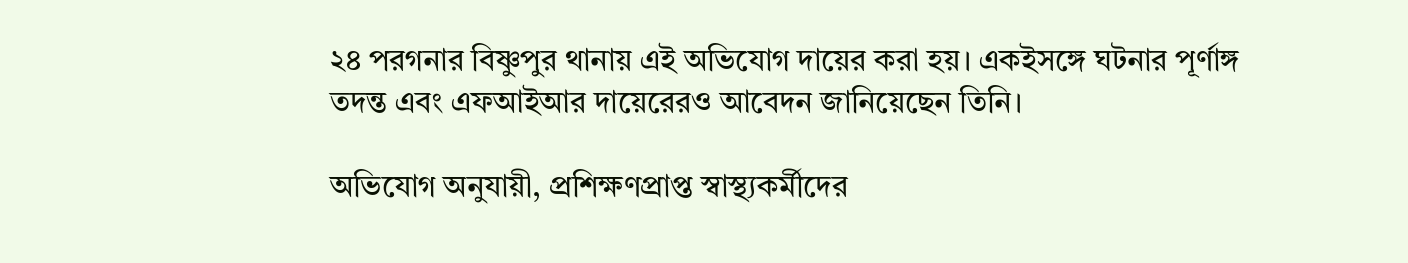২৪ পরগনার বিষ্ণুপুর থানায় এই অভিযোগ দায়ের করা হয়। একইসঙ্গে ঘটনার পূর্ণাঙ্গ তদন্ত এবং এফআইআর দায়েরেরও আবেদন জানিয়েছেন তিনি।

অভিযোগ অনুযায়ী, প্রশিক্ষণপ্রাপ্ত স্বাস্থ্যকর্মীদের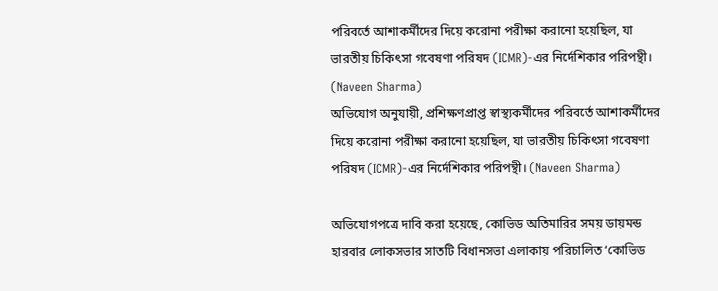পরিবর্তে আশাকর্মীদের দিয়ে করোনা পরীক্ষা করানো হয়েছিল, যা ভারতীয় চিকিৎসা গবেষণা পরিষদ (ICMR)-এর নির্দেশিকার পরিপন্থী। (Naveen Sharma)
অভিযোগ অনুযায়ী, প্রশিক্ষণপ্রাপ্ত স্বাস্থ্যকর্মীদের পরিবর্তে আশাকর্মীদের দিয়ে করোনা পরীক্ষা করানো হয়েছিল, যা ভারতীয় চিকিৎসা গবেষণা পরিষদ (ICMR)-এর নির্দেশিকার পরিপন্থী। (Naveen Sharma)

অভিযোগপত্রে দাবি করা হয়েছে, কোভিড অতিমারির সময় ডায়মন্ড হারবার লোকসভার সাতটি বিধানসভা এলাকায় পরিচালিত ‘কোভিড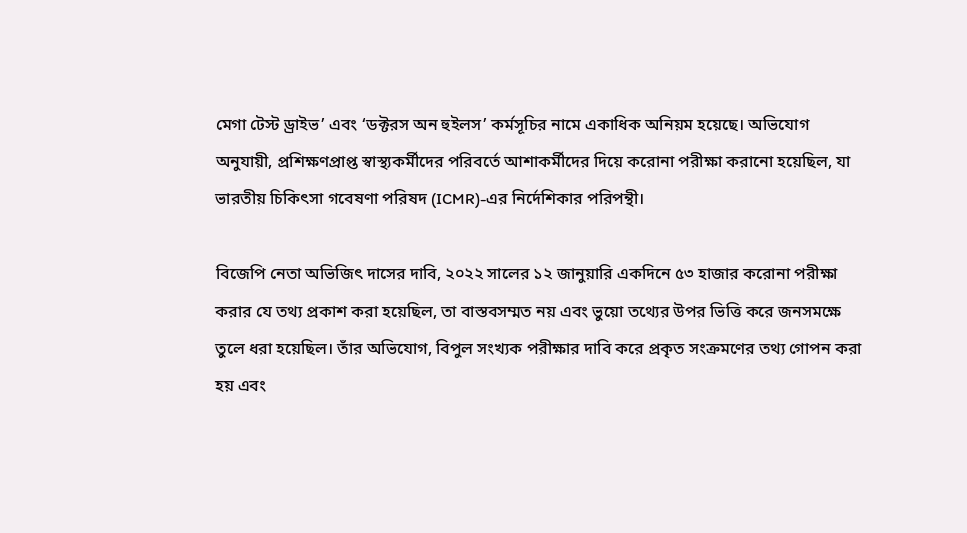মেগা টেস্ট ড্রাইভ’ এবং ‘ডক্টরস অন হুইলস’ কর্মসূচির নামে একাধিক অনিয়ম হয়েছে। অভিযোগ অনুযায়ী, প্রশিক্ষণপ্রাপ্ত স্বাস্থ্যকর্মীদের পরিবর্তে আশাকর্মীদের দিয়ে করোনা পরীক্ষা করানো হয়েছিল, যা ভারতীয় চিকিৎসা গবেষণা পরিষদ (ICMR)-এর নির্দেশিকার পরিপন্থী।

বিজেপি নেতা অভিজিৎ দাসের দাবি, ২০২২ সালের ১২ জানুয়ারি একদিনে ৫৩ হাজার করোনা পরীক্ষা করার যে তথ্য প্রকাশ করা হয়েছিল, তা বাস্তবসম্মত নয় এবং ভুয়ো তথ্যের উপর ভিত্তি করে জনসমক্ষে তুলে ধরা হয়েছিল। তাঁর অভিযোগ, বিপুল সংখ্যক পরীক্ষার দাবি করে প্রকৃত সংক্রমণের তথ্য গোপন করা হয় এবং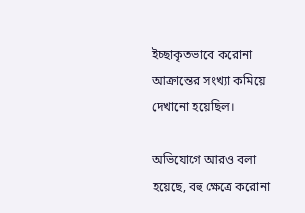ইচ্ছাকৃতভাবে করোনা আক্রান্তের সংখ্যা কমিয়ে দেখানো হয়েছিল।

অভিযোগে আরও বলা হয়েছে, বহু ক্ষেত্রে করোনা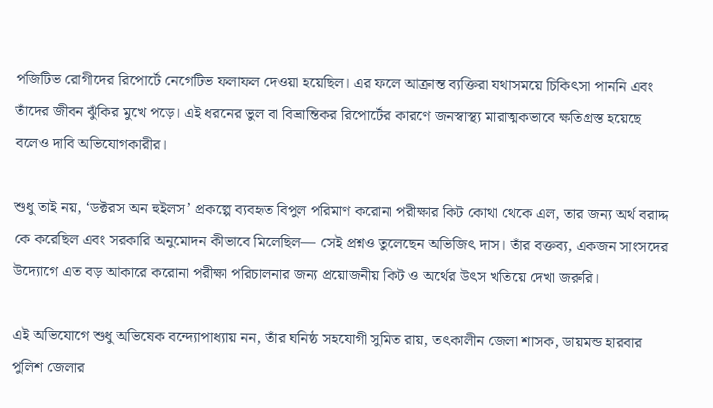পজিটিভ রোগীদের রিপোর্টে নেগেটিভ ফলাফল দেওয়া হয়েছিল। এর ফলে আক্রান্ত ব্যক্তিরা যথাসময়ে চিকিৎসা পাননি এবং তাঁদের জীবন ঝুঁকির মুখে পড়ে। এই ধরনের ভুল বা বিভ্রান্তিকর রিপোর্টের কারণে জনস্বাস্থ্য মারাত্মকভাবে ক্ষতিগ্রস্ত হয়েছে বলেও দাবি অভিযোগকারীর।

শুধু তাই নয়, ‘ডক্টরস অন হুইলস’ প্রকল্পে ব্যবহৃত বিপুল পরিমাণ করোনা পরীক্ষার কিট কোথা থেকে এল, তার জন্য অর্থ বরাদ্দ কে করেছিল এবং সরকারি অনুমোদন কীভাবে মিলেছিল— সেই প্রশ্নও তুলেছেন অভিজিৎ দাস। তাঁর বক্তব্য, একজন সাংসদের উদ্যোগে এত বড় আকারে করোনা পরীক্ষা পরিচালনার জন্য প্রয়োজনীয় কিট ও অর্থের উৎস খতিয়ে দেখা জরুরি।

এই অভিযোগে শুধু অভিষেক বন্দ্যোপাধ্যায় নন, তাঁর ঘনিষ্ঠ সহযোগী সুমিত রায়, তৎকালীন জেলা শাসক, ডায়মন্ড হারবার পুলিশ জেলার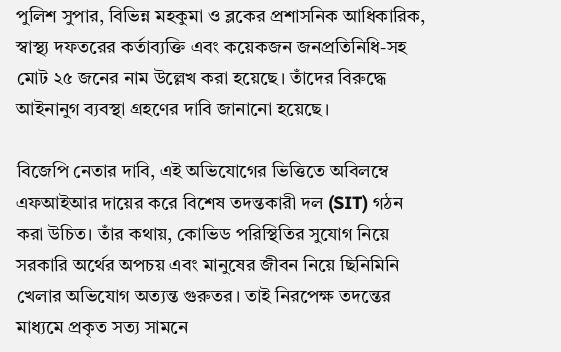পুলিশ সুপার, বিভিন্ন মহকুমা ও ব্লকের প্রশাসনিক আধিকারিক, স্বাস্থ্য দফতরের কর্তাব্যক্তি এবং কয়েকজন জনপ্রতিনিধি-সহ মোট ২৫ জনের নাম উল্লেখ করা হয়েছে। তাঁদের বিরুদ্ধে আইনানুগ ব্যবস্থা গ্রহণের দাবি জানানো হয়েছে।

বিজেপি নেতার দাবি, এই অভিযোগের ভিত্তিতে অবিলম্বে এফআইআর দায়ের করে বিশেষ তদন্তকারী দল (SIT) গঠন করা উচিত। তাঁর কথায়, কোভিড পরিস্থিতির সুযোগ নিয়ে সরকারি অর্থের অপচয় এবং মানুষের জীবন নিয়ে ছিনিমিনি খেলার অভিযোগ অত্যন্ত গুরুতর। তাই নিরপেক্ষ তদন্তের মাধ্যমে প্রকৃত সত্য সামনে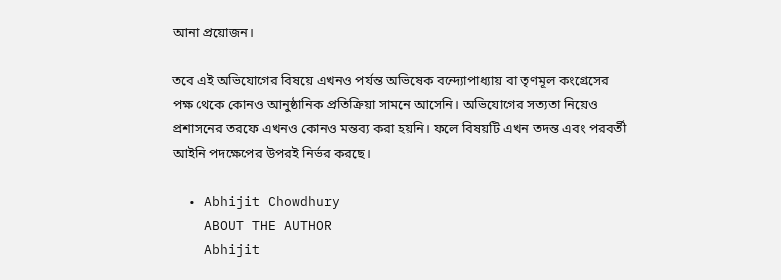আনা প্রয়োজন।

তবে এই অভিযোগের বিষয়ে এখনও পর্যন্ত অভিষেক বন্দ্যোপাধ্যায় বা তৃণমূল কংগ্রেসের পক্ষ থেকে কোনও আনুষ্ঠানিক প্রতিক্রিয়া সামনে আসেনি। অভিযোগের সত্যতা নিয়েও প্রশাসনের তরফে এখনও কোনও মন্তব্য করা হয়নি। ফলে বিষয়টি এখন তদন্ত এবং পরবর্তী আইনি পদক্ষেপের উপরই নির্ভর করছে।

  • Abhijit Chowdhury
    ABOUT THE AUTHOR
    Abhijit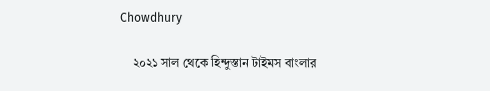Chowdhury

    ২০২১ সাল থেকে হিন্দুস্তান টাইমস বাংলার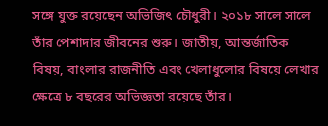সঙ্গে যুক্ত রয়েছেন অভিজিৎ চৌধুরী। ২০১৮ সালে সালে তাঁর পেশাদার জীবনের শুরু। জাতীয়, আন্তর্জাতিক বিষয়, বাংলার রাজনীতি এবং খেলাধুলোর বিষয়ে লেখার ক্ষেত্রে ৮ বছরের অভিজ্ঞতা রয়েছে তাঁর।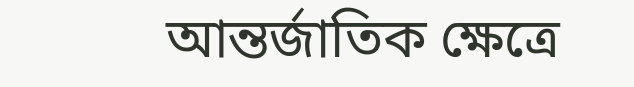আন্তর্জাতিক ক্ষেত্রে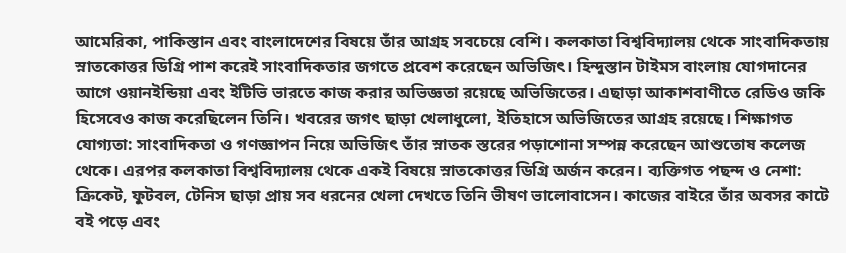আমেরিকা, পাকিস্তান এবং বাংলাদেশের বিষয়ে তাঁর আগ্রহ সবচেয়ে বেশি। কলকাতা বিশ্ববিদ্যালয় থেকে সাংবাদিকতায় স্নাতকোত্তর ডিগ্রি পাশ করেই সাংবাদিকতার জগতে প্রবেশ করেছেন অভিজিৎ। হিন্দুস্তান টাইমস বাংলায় যোগদানের আগে ওয়ানইন্ডিয়া এবং ইটিভি ভারতে কাজ করার অভিজ্ঞতা রয়েছে অভিজিতের। এছাড়া আকাশবাণীতে রেডিও জকি হিসেবেও কাজ করেছিলেন তিনি। খবরের জগৎ ছাড়া খেলাধুলো, ইতিহাসে অভিজিতের আগ্রহ রয়েছে। শিক্ষাগত যোগ্যতা: সাংবাদিকতা ও গণজ্ঞাপন নিয়ে অভিজিৎ তাঁর স্নাতক স্তরের পড়াশোনা সম্পন্ন করেছেন আশুতোষ কলেজ থেকে। এরপর কলকাতা বিশ্ববিদ্যালয় থেকে একই বিষয়ে স্নাতকোত্তর ডিগ্রি অর্জন করেন। ব্যক্তিগত পছন্দ ও নেশা: ক্রিকেট, ফুটবল, টেনিস ছাড়া প্রায় সব ধরনের খেলা দেখতে তিনি ভীষণ ভালোবাসেন। কাজের বাইরে তাঁর অবসর কাটে বই পড়ে এবং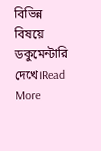বিভিন্ন বিষয়ে ডকুমেন্টারি দেখে।Read More